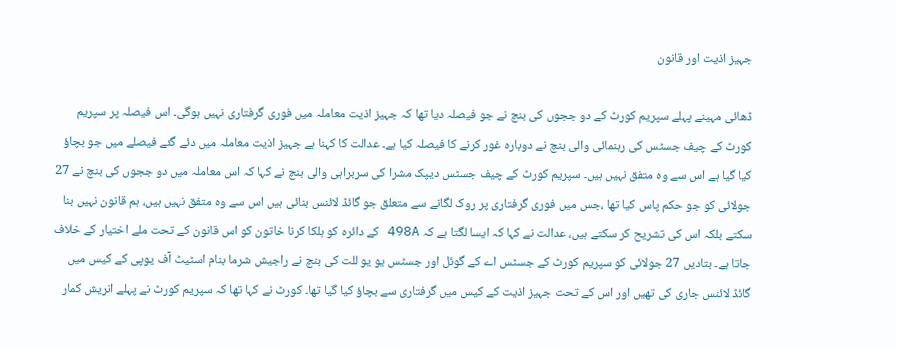جہیز اذیت اور قانون

ڈھائی مہینے پہلے سپریم کورٹ کے دو ججوں کی بنچ نے جو فیصلہ دیا تھا کہ جہیز اذیت معاملہ میں فوری گرفتاری نہیں ہوگی۔ اس فیصلہ پر سپریم کورٹ کے چیف جسٹس کی رہنمائی والی بنچ نے دوبارہ غور کرنے کا فیصلہ کیا ہے۔ عدالت کا کہنا ہے جہیز اذیت معاملہ میں دئے گئے فیصلے میں جو بچاؤ کیا گیا ہے اس سے وہ متفق نہیں ہیں۔ سپریم کورٹ کے چیف جسٹس دیپک مشرا کی سربراہی والی بنچ نے کہا کہ اس معاملہ میں دو ججوں کی بنچ نے 27 جولائی کو جو حکم پاس کیا تھا ،جس میں فوری گرفتاری پر روک لگانے سے متعلق جو گائڈ لائنس بنائی ہیں اس سے وہ متفق نہیں ہیں، ہم قانون نہیں بنا سکتے بلکہ اس کی تشریح کر سکتے ہیں، عدالت نے کہا کہ ایسا لگتا ہے کہ 498A کے دائرہ کو ہلکا کرنا خاتون کو اس قانون کے تحت ملے اختیار کے خلاف جاتا ہے۔ بتادیں 27 جولائی کو سپریم کورٹ کے جسٹس اے کے گوئل اور جسٹس یو یو للت کی بنچ نے راجیش شرما بنام اسٹیٹ آف یوپی کے کیس میں گائڈ لائنس جاری کی تھیں اور اس کے تحت جہیز اذیت کے کیس میں گرفتاری سے بچاؤ کیا گیا تھا۔ کورٹ نے کہا تھا کہ سپریم کورٹ نے پہلے انریش کمار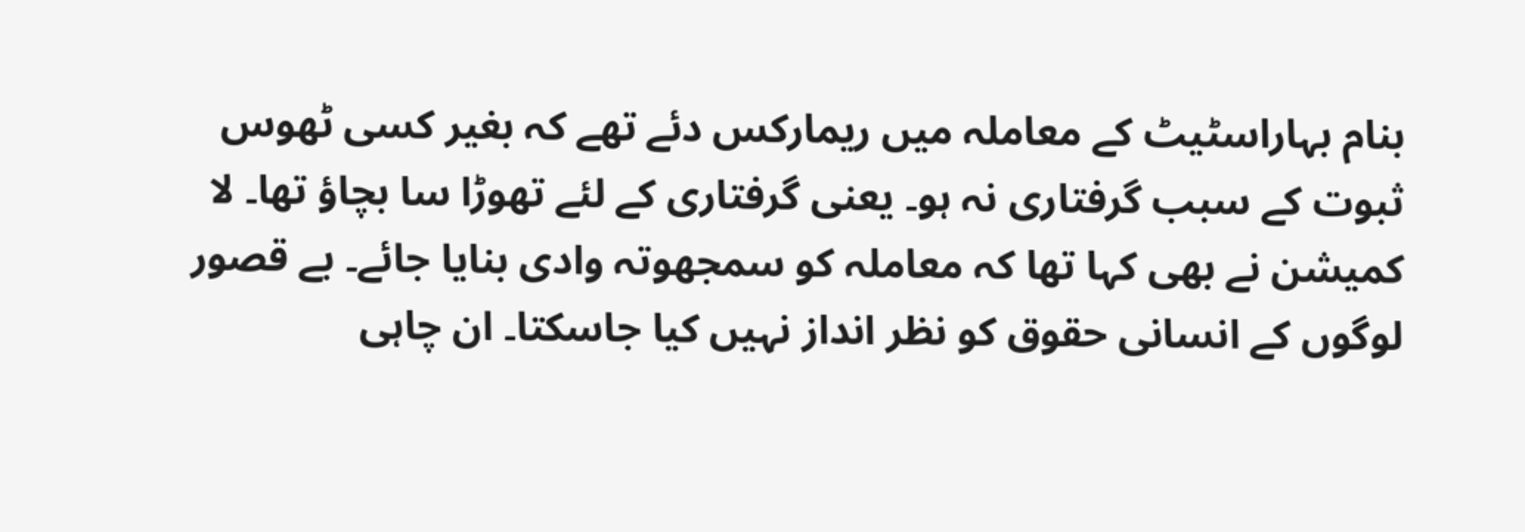بنام بہاراسٹیٹ کے معاملہ میں ریمارکس دئے تھے کہ بغیر کسی ٹھوس ثبوت کے سبب گرفتاری نہ ہو۔ یعنی گرفتاری کے لئے تھوڑا سا بچاؤ تھا۔ لا کمیشن نے بھی کہا تھا کہ معاملہ کو سمجھوتہ وادی بنایا جائے۔ بے قصور لوگوں کے انسانی حقوق کو نظر انداز نہیں کیا جاسکتا۔ ان چاہی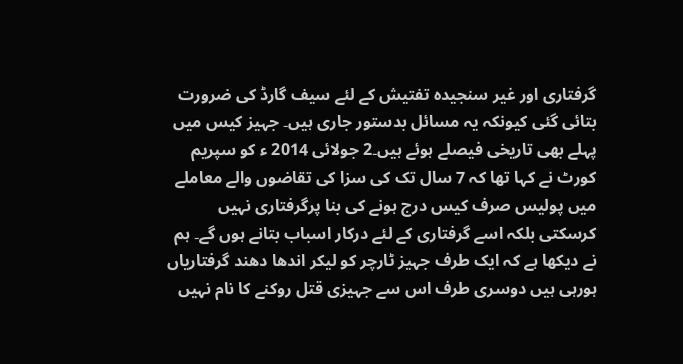گرفتاری اور غیر سنجیدہ تفتیش کے لئے سیف گارڈ کی ضرورت بتائی گئی کیونکہ یہ مسائل بدستور جاری ہیں۔ جہیز کیس میں پہلے بھی تاریخی فیصلے ہوئے ہیں۔2 جولائی 2014 ء کو سپریم کورٹ نے کہا تھا کہ 7 سال تک کی سزا کی تقاضوں والے معاملے میں پولیس صرف کیس درج ہونے کی بنا پرگرفتاری نہیں کرسکتی بلکہ اسے گرفتاری کے لئے درکار اسباب بتانے ہوں گے۔ ہم نے دیکھا ہے کہ ایک طرف جہیز ٹارچر کو لیکر اندھا دھند گرفتاریاں ہورہی ہیں دوسری طرف اس سے جہیزی قتل روکنے کا نام نہیں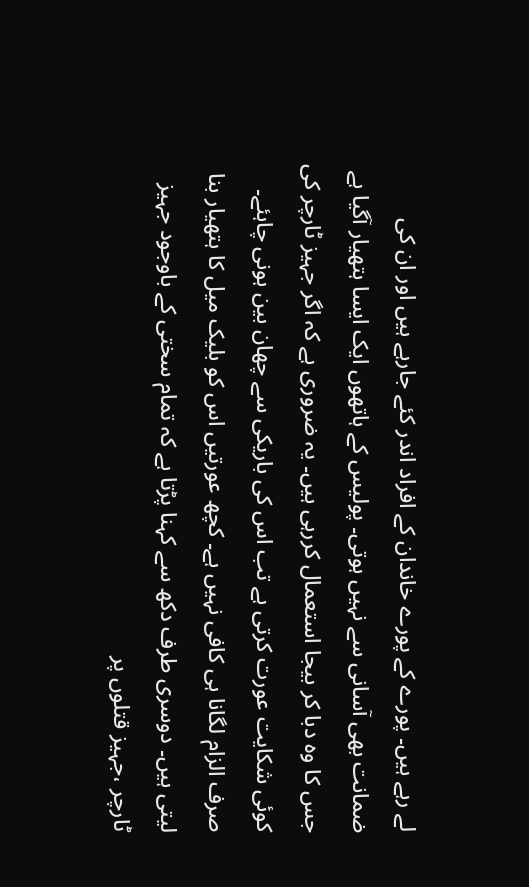لے رہے ہیں۔ پورے کے پورے خاندان کے افراد اندر کئے جارہے ہیں اور ان کی ضمانت بھی آسانی سے نہیں ہوتی۔ پولیس کے ہاتھوں ایک ایسا ہتھیار آگیا ہے جس کا وہ دبا کر بیجا استعمال کررہی ہیں۔ یہ ضروری ہے کہ اگر جہیز ٹارچر کی کوئی شکایت عورت کرتی ہے تب اس کی باریکی سے چھان بین ہونی چاہئے۔ صرف الزام لگانا ہی کافی نہیں ہے۔ کچھ عورتیں اس کو بلیک میل کا ہتھیار بنا لیتی ہیں۔ دوسری طرف دکھ سے کہنا پڑتا ہے کہ تمام سختی کے باوجود جہیز ٹارچر ،جہیز قتلوں پر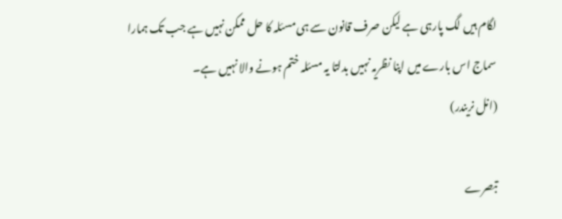لگام ہیں لگ پارہی ہے لیکن صرف قانون سے ہی مسئلہ کا حل ممکن نہیں ہے جب تک ہمارا سماج اس بارے میں اپنا نظریہ نہیں بدلتا یہ مسئلہ ختم ہونے والا نہیں ہے۔
(انل نریندر)

تبصرے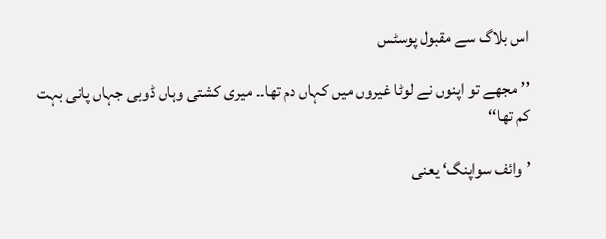اس بلاگ سے مقبول پوسٹس

’’مجھے تو اپنوں نے لوٹا غیروں میں کہاں دم تھا۔۔ میری کشتی وہاں ڈوبی جہاں پانی بہت کم تھا‘‘

’وائف سواپنگ‘ یعنی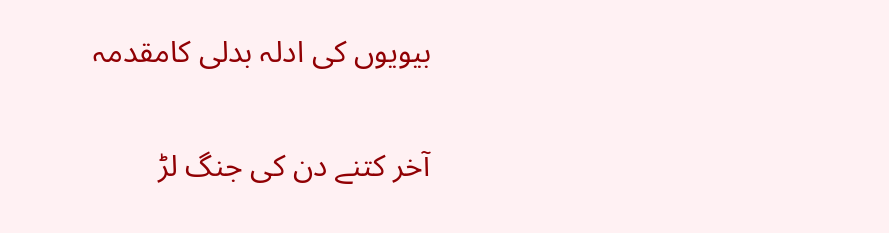بیویوں کی ادلہ بدلی کامقدمہ

آخر کتنے دن کی جنگ لڑ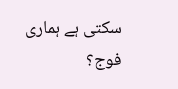سکتی ہے ہماری فوج؟